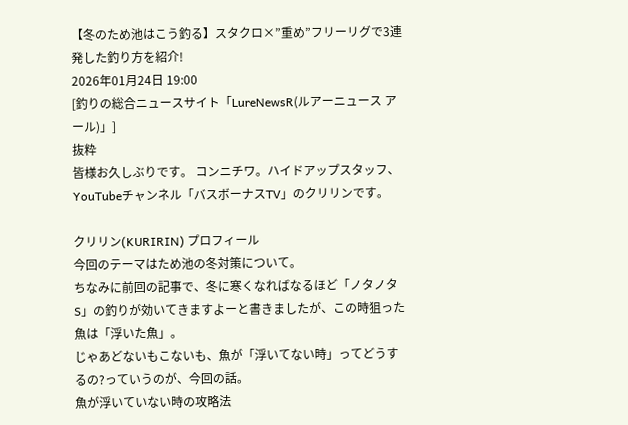【冬のため池はこう釣る】スタクロ×”重め”フリーリグで3連発した釣り方を紹介!
2026年01月24日 19:00
[釣りの総合ニュースサイト「LureNewsR(ルアーニュース アール)」]
抜粋
皆様お久しぶりです。 コンニチワ。ハイドアップスタッフ、YouTubeチャンネル「バスボーナスTV」のクリリンです。

クリリン(KURIRIN) プロフィール
今回のテーマはため池の冬対策について。
ちなみに前回の記事で、冬に寒くなればなるほど「ノタノタS」の釣りが効いてきますよーと書きましたが、この時狙った魚は「浮いた魚」。
じゃあどないもこないも、魚が「浮いてない時」ってどうするの?っていうのが、今回の話。
魚が浮いていない時の攻略法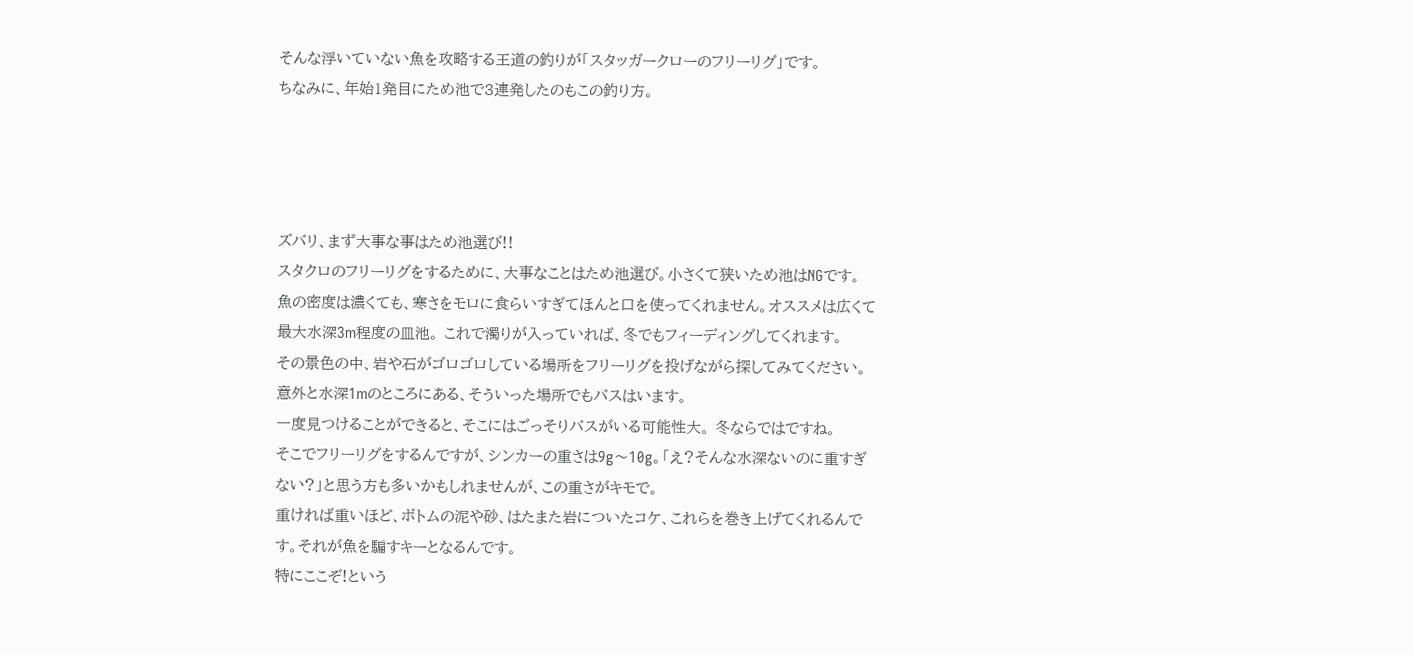そんな浮いていない魚を攻略する王道の釣りが「スタッガークローのフリーリグ」です。
ちなみに、年始1発目にため池で3連発したのもこの釣り方。




ズバリ、まず大事な事はため池選び!!
スタクロのフリーリグをするために、大事なことはため池選び。小さくて狭いため池はNGです。 魚の密度は濃くても、寒さをモロに食らいすぎてほんと口を使ってくれません。オススメは広くて最大水深3m程度の皿池。 これで濁りが入っていれば、冬でもフィーディングしてくれます。
その景色の中、岩や石がゴロゴロしている場所をフリーリグを投げながら探してみてください。意外と水深1mのところにある、そういった場所でもバスはいます。
一度見つけることができると、そこにはごっそりバスがいる可能性大。 冬ならではですね。
そこでフリーリグをするんですが、シンカーの重さは9g〜10g。「え?そんな水深ないのに重すぎない?」と思う方も多いかもしれませんが、この重さがキモで。
重ければ重いほど、ボトムの泥や砂、はたまた岩についたコケ、これらを巻き上げてくれるんです。それが魚を騙すキーとなるんです。
特にここぞ!という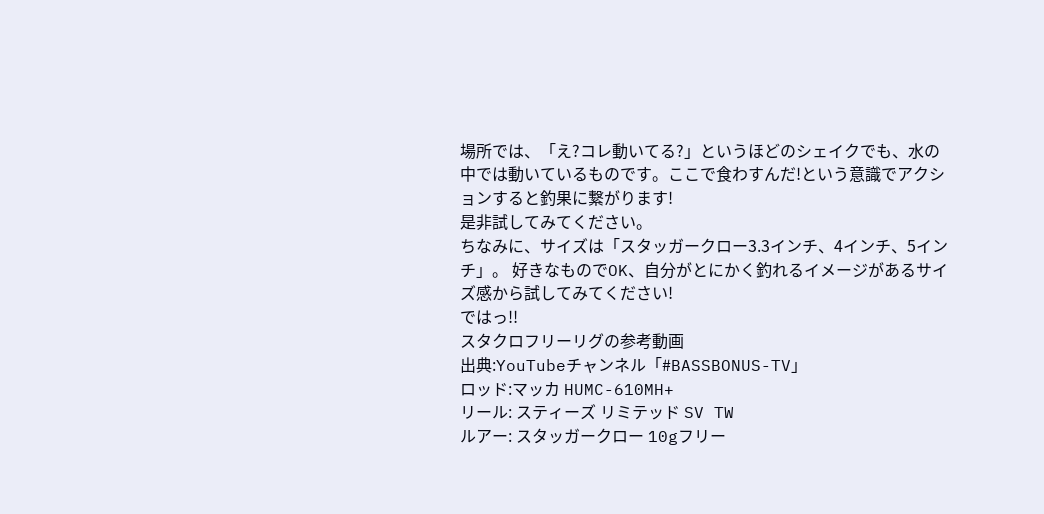場所では、「え?コレ動いてる?」というほどのシェイクでも、水の中では動いているものです。ここで食わすんだ!という意識でアクションすると釣果に繋がります!
是非試してみてください。
ちなみに、サイズは「スタッガークロー3.3インチ、4インチ、5インチ」。 好きなものでOK、自分がとにかく釣れるイメージがあるサイズ感から試してみてください!
ではっ!!
スタクロフリーリグの参考動画
出典:YouTubeチャンネル「#BASSBONUS-TV」
ロッド:マッカ HUMC-610MH+
リール: スティーズ リミテッド SV TW
ルアー: スタッガークロー 10gフリー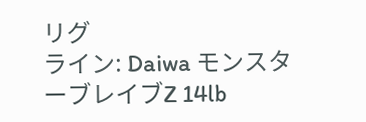リグ
ライン: Daiwa モンスターブレイブZ 14lb